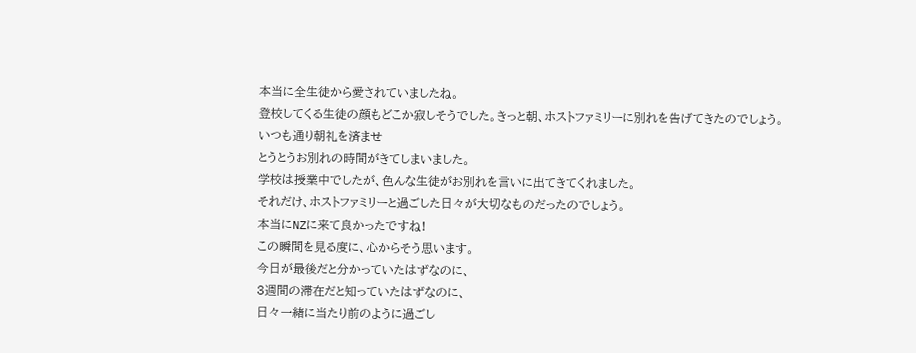本当に全生徒から愛されていましたね。
登校してくる生徒の顔もどこか寂しそうでした。きっと朝、ホストファミリーに別れを告げてきたのでしょう。
いつも通り朝礼を済ませ
とうとうお別れの時間がきてしまいました。
学校は授業中でしたが、色んな生徒がお別れを言いに出てきてくれました。
それだけ、ホストファミリーと過ごした日々が大切なものだったのでしょう。
本当にNZに来て良かったですね!
この瞬間を見る度に、心からそう思います。
今日が最後だと分かっていたはずなのに、
3週間の滞在だと知っていたはずなのに、
日々一緒に当たり前のように過ごし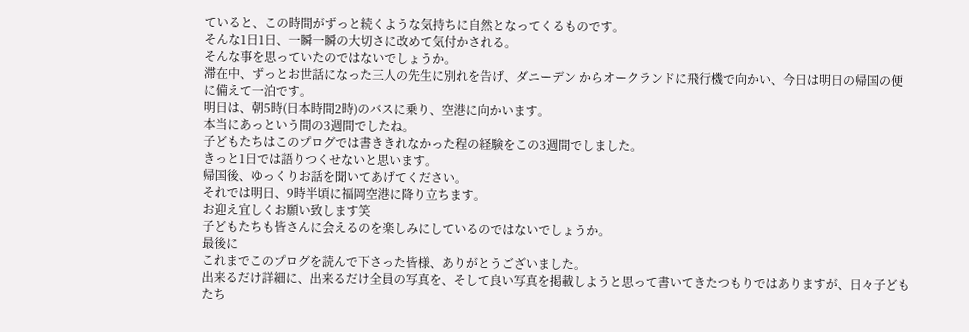ていると、この時間がずっと続くような気持ちに自然となってくるものです。
そんな1日1日、一瞬一瞬の大切さに改めて気付かされる。
そんな事を思っていたのではないでしょうか。
滞在中、ずっとお世話になった三人の先生に別れを告げ、ダニーデン からオークランドに飛行機で向かい、今日は明日の帰国の便に備えて一泊です。
明日は、朝5時(日本時間2時)のバスに乗り、空港に向かいます。
本当にあっという間の3週間でしたね。
子どもたちはこのプログでは書ききれなかった程の経験をこの3週間でしました。
きっと1日では語りつくせないと思います。
帰国後、ゆっくりお話を聞いてあげてください。
それでは明日、9時半頃に福岡空港に降り立ちます。
お迎え宜しくお願い致します笑
子どもたちも皆さんに会えるのを楽しみにしているのではないでしょうか。
最後に
これまでこのプログを読んで下さった皆様、ありがとうございました。
出来るだけ詳細に、出来るだけ全員の写真を、そして良い写真を掲載しようと思って書いてきたつもりではありますが、日々子どもたち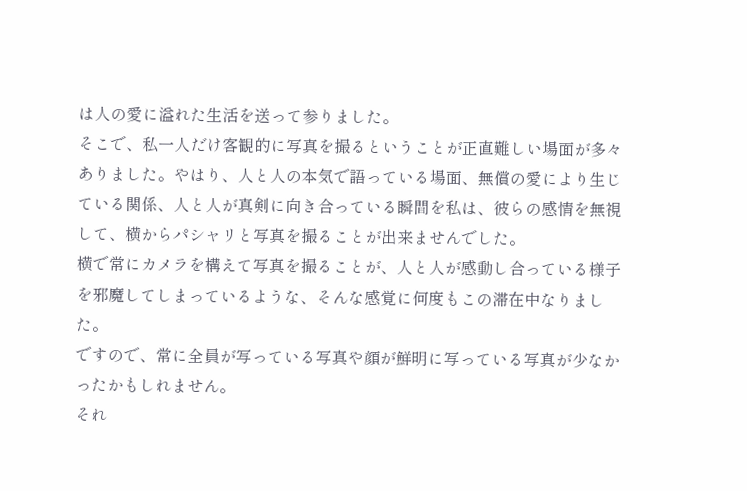は人の愛に溢れた生活を送って参りました。
そこで、私一人だけ客観的に写真を撮るということが正直難しい場面が多々ありました。やはり、人と人の本気で語っている場面、無償の愛により生じている関係、人と人が真剣に向き合っている瞬間を私は、彼らの感情を無視して、横からパシャリと写真を撮ることが出来ませんでした。
横で常にカメラを構えて写真を撮ることが、人と人が感動し合っている様子を邪魔してしまっているような、そんな感覚に何度もこの滞在中なりました。
ですので、常に全員が写っている写真や顔が鮮明に写っている写真が少なかったかもしれません。
それ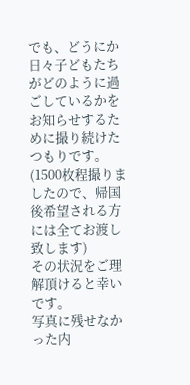でも、どうにか日々子どもたちがどのように過ごしているかをお知らせするために撮り続けたつもりです。(1500枚程撮りましたので、帰国後希望される方には全てお渡し致します)
その状況をご理解頂けると幸いです。
写真に残せなかった内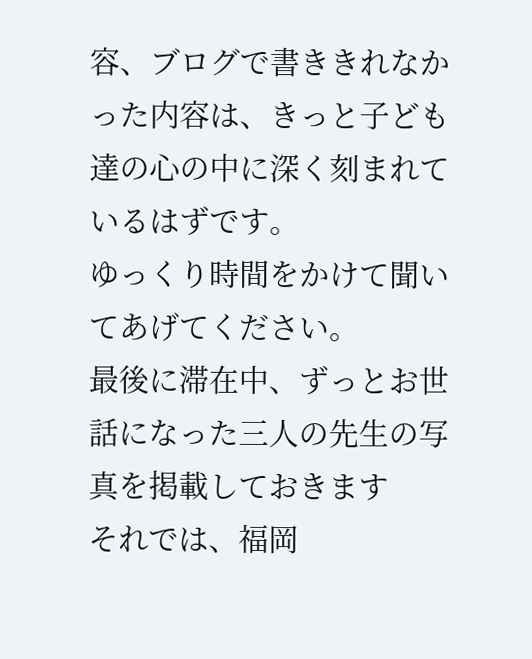容、ブログで書ききれなかった内容は、きっと子ども達の心の中に深く刻まれているはずです。
ゆっくり時間をかけて聞いてあげてください。
最後に滞在中、ずっとお世話になった三人の先生の写真を掲載しておきます
それでは、福岡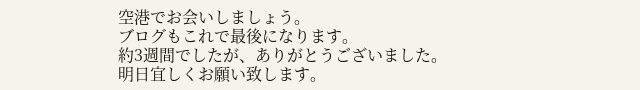空港でお会いしましょう。
ブログもこれで最後になります。
約3週間でしたが、ありがとうございました。
明日宜しくお願い致します。